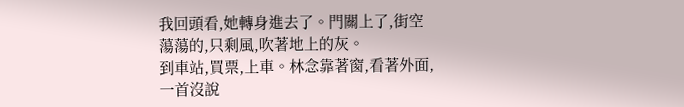我回頭看,她轉身進去了。門關上了,街空蕩蕩的,只剩風,吹著地上的灰。
到車站,買票,上車。林念靠著窗,看著外面,一首沒說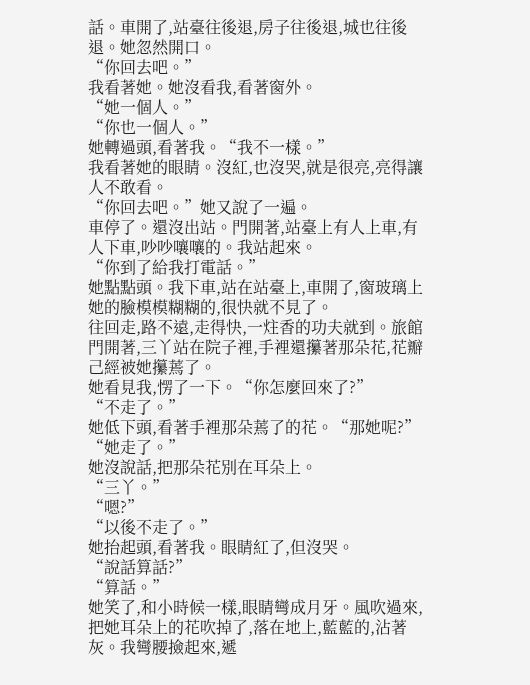話。車開了,站臺往後退,房子往後退,城也往後退。她忽然開口。
“你回去吧。”
我看著她。她沒看我,看著窗外。
“她一個人。”
“你也一個人。”
她轉過頭,看著我。“我不一樣。”
我看著她的眼睛。沒紅,也沒哭,就是很亮,亮得讓人不敢看。
“你回去吧。”她又說了一遍。
車停了。還沒出站。門開著,站臺上有人上車,有人下車,吵吵嚷嚷的。我站起來。
“你到了給我打電話。”
她點點頭。我下車,站在站臺上,車開了,窗玻璃上她的臉模模糊糊的,很快就不見了。
往回走,路不遠,走得快,一炷香的功夫就到。旅館門開著,三丫站在院子裡,手裡還攥著那朵花,花瓣己經被她攥蔫了。
她看見我,愣了一下。“你怎麼回來了?”
“不走了。”
她低下頭,看著手裡那朵蔫了的花。“那她呢?”
“她走了。”
她沒說話,把那朵花別在耳朵上。
“三丫。”
“嗯?”
“以後不走了。”
她抬起頭,看著我。眼睛紅了,但沒哭。
“說話算話?”
“算話。”
她笑了,和小時候一樣,眼睛彎成月牙。風吹過來,把她耳朵上的花吹掉了,落在地上,藍藍的,沾著灰。我彎腰撿起來,遞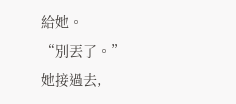給她。
“別丟了。”
她接過去,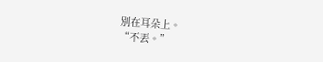別在耳朵上。
“不丟。”